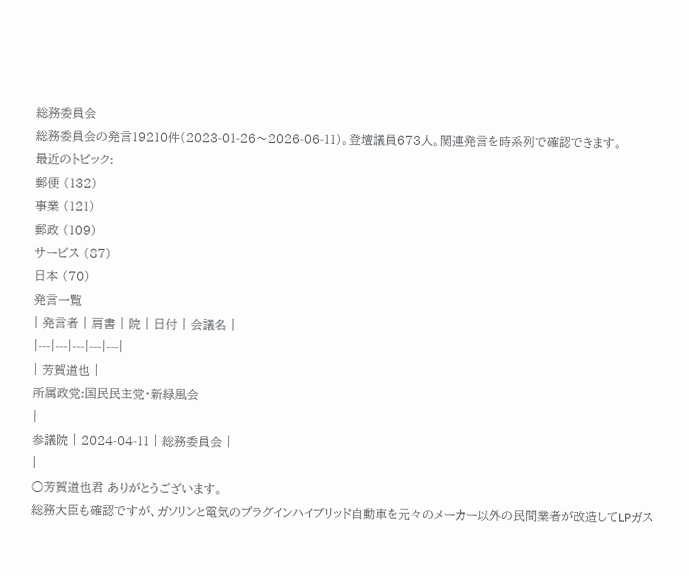総務委員会
総務委員会の発言19210件(2023-01-26〜2026-06-11)。登壇議員673人。関連発言を時系列で確認できます。
最近のトピック:
郵便 (132)
事業 (121)
郵政 (109)
サービス (87)
日本 (70)
発言一覧
| 発言者 | 肩書 | 院 | 日付 | 会議名 |
|---|---|---|---|---|
| 芳賀道也 |
所属政党:国民民主党・新緑風会
|
参議院 | 2024-04-11 | 総務委員会 |
|
○芳賀道也君 ありがとうございます。
総務大臣も確認ですが、ガソリンと電気のプラグインハイブリッド自動車を元々のメーカー以外の民間業者が改造してLPガス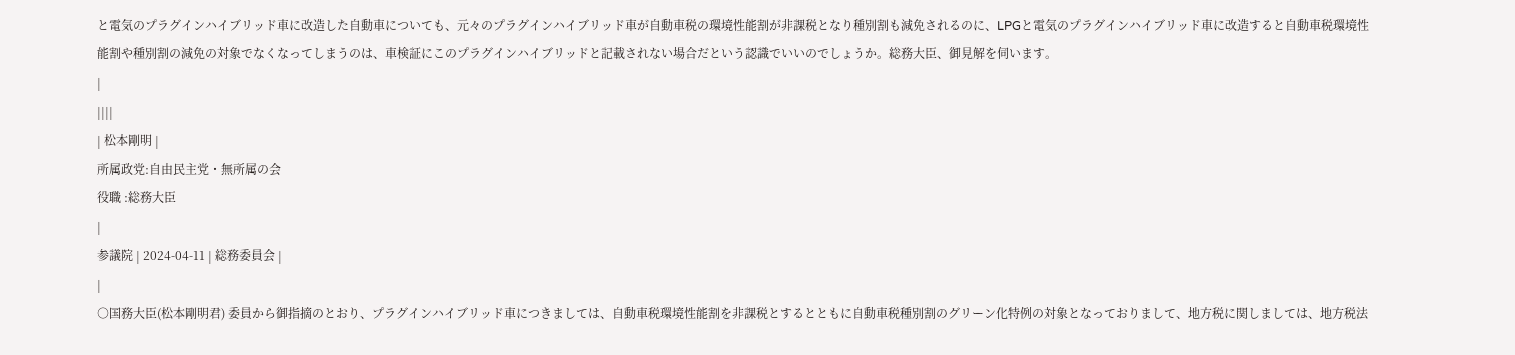と電気のプラグインハイブリッド車に改造した自動車についても、元々のプラグインハイブリッド車が自動車税の環境性能割が非課税となり種別割も減免されるのに、LPGと電気のプラグインハイブリッド車に改造すると自動車税環境性能割や種別割の減免の対象でなくなってしまうのは、車検証にこのプラグインハイブリッドと記載されない場合だという認識でいいのでしょうか。総務大臣、御見解を伺います。
|
||||
| 松本剛明 |
所属政党:自由民主党・無所属の会
役職 :総務大臣
|
参議院 | 2024-04-11 | 総務委員会 |
|
○国務大臣(松本剛明君) 委員から御指摘のとおり、プラグインハイブリッド車につきましては、自動車税環境性能割を非課税とするとともに自動車税種別割のグリーン化特例の対象となっておりまして、地方税に関しましては、地方税法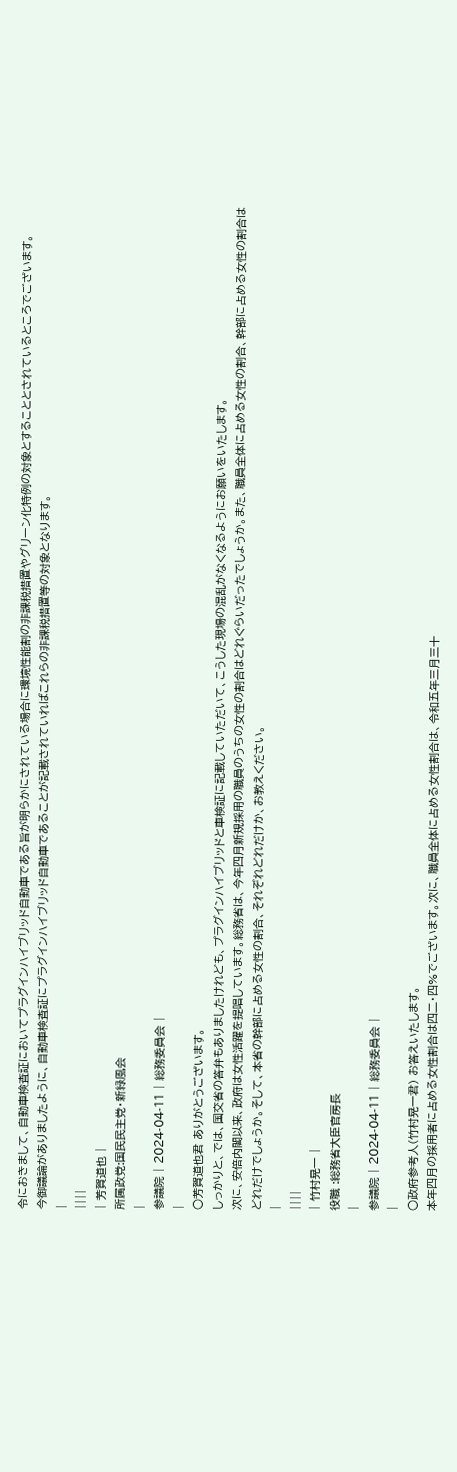令におきまして、自動車検査証においてプラグインハイブリッド自動車である旨が明らかにされている場合に環境性能割の非課税措置やグリーン化特例の対象とすることとされているところでございます。
今御議論がありましたように、自動車検査証にプラグインハイブリッド自動車であることが記載されていればこれらの非課税措置等の対象となります。
|
||||
| 芳賀道也 |
所属政党:国民民主党・新緑風会
|
参議院 | 2024-04-11 | 総務委員会 |
|
○芳賀道也君 ありがとうございます。
しっかりと、では、国交省の答弁もありましたけれども、プラグインハイブリッドと車検証に記載していただいて、こうした現場の混乱がなくなるようにお願いをいたします。
次に、安倍内閣以来、政府は女性活躍を提唱しています。総務省は、今年四月新規採用の職員のうちの女性の割合はどれぐらいだったでしょうか。また、職員全体に占める女性の割合、幹部に占める女性の割合はどれだけでしょうか。そして、本省の幹部に占める女性の割合、それぞれどれだけか、お教えください。
|
||||
| 竹村晃一 |
役職 :総務省大臣官房長
|
参議院 | 2024-04-11 | 総務委員会 |
|
○政府参考人(竹村晃一君) お答えいたします。
本年四月の採用者に占める女性割合は四二・四%でございます。次に、職員全体に占める女性割合は、令和五年三月三十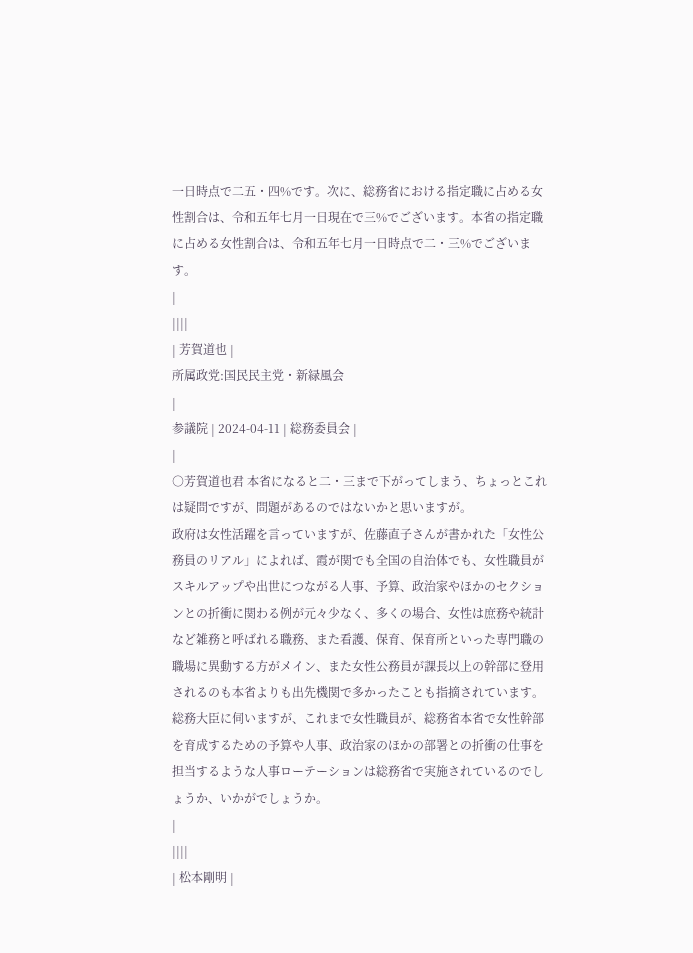一日時点で二五・四%です。次に、総務省における指定職に占める女性割合は、令和五年七月一日現在で三%でございます。本省の指定職に占める女性割合は、令和五年七月一日時点で二・三%でございます。
|
||||
| 芳賀道也 |
所属政党:国民民主党・新緑風会
|
参議院 | 2024-04-11 | 総務委員会 |
|
○芳賀道也君 本省になると二・三まで下がってしまう、ちょっとこれは疑問ですが、問題があるのではないかと思いますが。
政府は女性活躍を言っていますが、佐藤直子さんが書かれた「女性公務員のリアル」によれば、霞が関でも全国の自治体でも、女性職員がスキルアップや出世につながる人事、予算、政治家やほかのセクションとの折衝に関わる例が元々少なく、多くの場合、女性は庶務や統計など雑務と呼ばれる職務、また看護、保育、保育所といった専門職の職場に異動する方がメイン、また女性公務員が課長以上の幹部に登用されるのも本省よりも出先機関で多かったことも指摘されています。
総務大臣に伺いますが、これまで女性職員が、総務省本省で女性幹部を育成するための予算や人事、政治家のほかの部署との折衝の仕事を担当するような人事ローテーションは総務省で実施されているのでしょうか、いかがでしょうか。
|
||||
| 松本剛明 |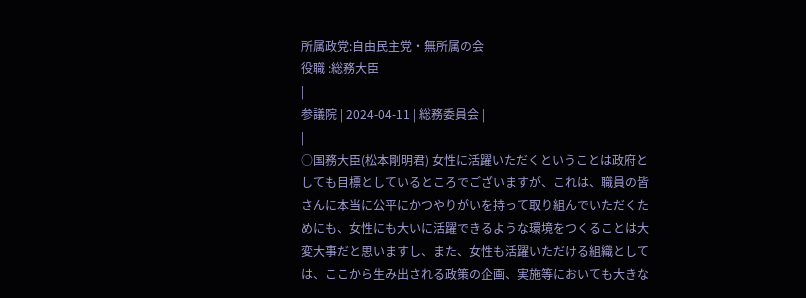所属政党:自由民主党・無所属の会
役職 :総務大臣
|
参議院 | 2024-04-11 | 総務委員会 |
|
○国務大臣(松本剛明君) 女性に活躍いただくということは政府としても目標としているところでございますが、これは、職員の皆さんに本当に公平にかつやりがいを持って取り組んでいただくためにも、女性にも大いに活躍できるような環境をつくることは大変大事だと思いますし、また、女性も活躍いただける組織としては、ここから生み出される政策の企画、実施等においても大きな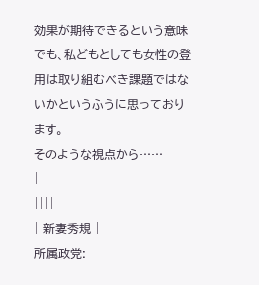効果が期待できるという意味でも、私どもとしても女性の登用は取り組むべき課題ではないかというふうに思っております。
そのような視点から……
|
||||
| 新妻秀規 |
所属政党: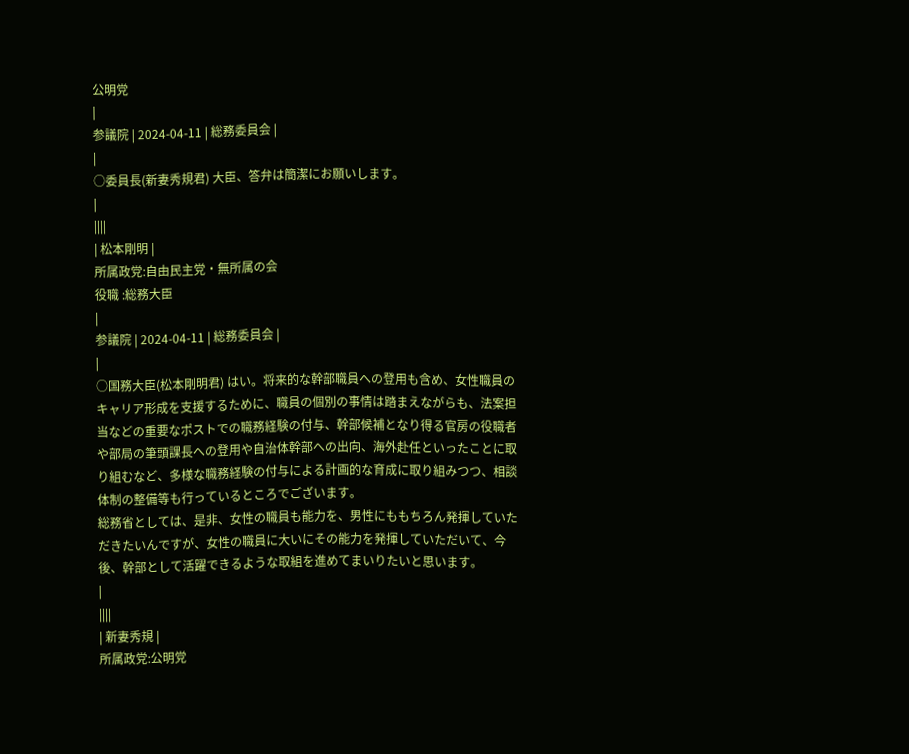公明党
|
参議院 | 2024-04-11 | 総務委員会 |
|
○委員長(新妻秀規君) 大臣、答弁は簡潔にお願いします。
|
||||
| 松本剛明 |
所属政党:自由民主党・無所属の会
役職 :総務大臣
|
参議院 | 2024-04-11 | 総務委員会 |
|
○国務大臣(松本剛明君) はい。将来的な幹部職員への登用も含め、女性職員のキャリア形成を支援するために、職員の個別の事情は踏まえながらも、法案担当などの重要なポストでの職務経験の付与、幹部候補となり得る官房の役職者や部局の筆頭課長への登用や自治体幹部への出向、海外赴任といったことに取り組むなど、多様な職務経験の付与による計画的な育成に取り組みつつ、相談体制の整備等も行っているところでございます。
総務省としては、是非、女性の職員も能力を、男性にももちろん発揮していただきたいんですが、女性の職員に大いにその能力を発揮していただいて、今後、幹部として活躍できるような取組を進めてまいりたいと思います。
|
||||
| 新妻秀規 |
所属政党:公明党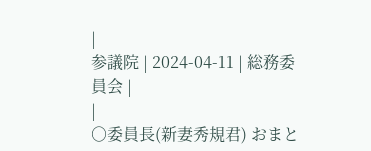|
参議院 | 2024-04-11 | 総務委員会 |
|
○委員長(新妻秀規君) おまと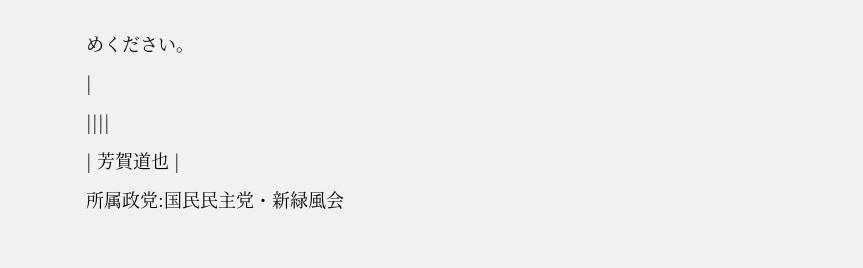めください。
|
||||
| 芳賀道也 |
所属政党:国民民主党・新緑風会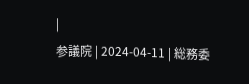|
参議院 | 2024-04-11 | 総務委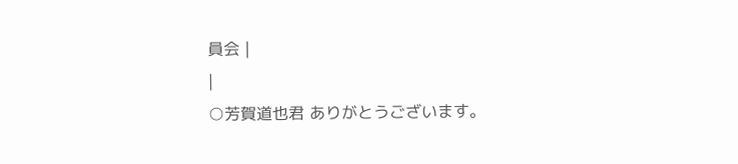員会 |
|
○芳賀道也君 ありがとうございます。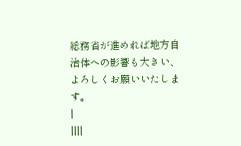総務省が進めれば地方自治体への影響も大きい、よろしくお願いいたします。
|
||||